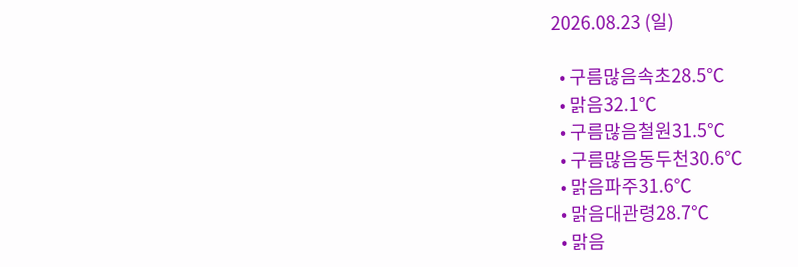2026.08.23 (일)

  • 구름많음속초28.5℃
  • 맑음32.1℃
  • 구름많음철원31.5℃
  • 구름많음동두천30.6℃
  • 맑음파주31.6℃
  • 맑음대관령28.7℃
  • 맑음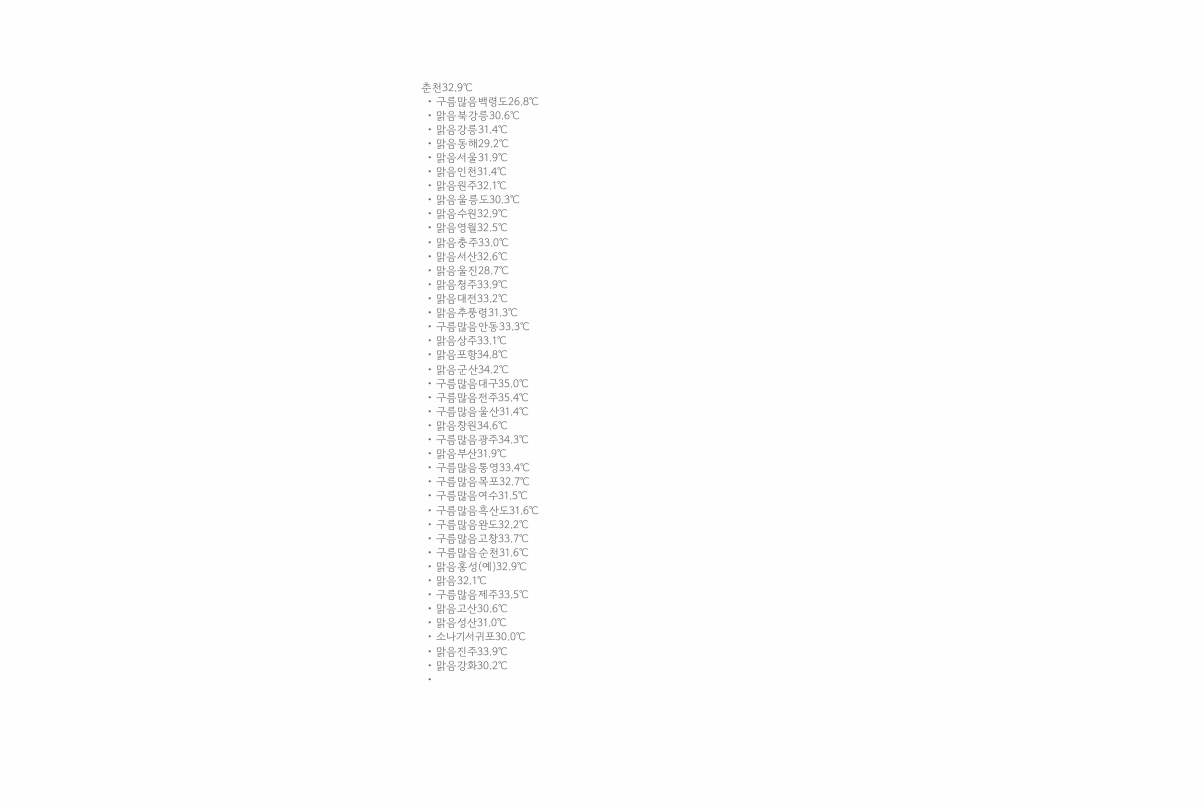춘천32.9℃
  • 구름많음백령도26.8℃
  • 맑음북강릉30.6℃
  • 맑음강릉31.4℃
  • 맑음동해29.2℃
  • 맑음서울31.9℃
  • 맑음인천31.4℃
  • 맑음원주32.1℃
  • 맑음울릉도30.3℃
  • 맑음수원32.9℃
  • 맑음영월32.5℃
  • 맑음충주33.0℃
  • 맑음서산32.6℃
  • 맑음울진28.7℃
  • 맑음청주33.9℃
  • 맑음대전33.2℃
  • 맑음추풍령31.3℃
  • 구름많음안동33.3℃
  • 맑음상주33.1℃
  • 맑음포항34.8℃
  • 맑음군산34.2℃
  • 구름많음대구35.0℃
  • 구름많음전주35.4℃
  • 구름많음울산31.4℃
  • 맑음창원34.6℃
  • 구름많음광주34.3℃
  • 맑음부산31.9℃
  • 구름많음통영33.4℃
  • 구름많음목포32.7℃
  • 구름많음여수31.5℃
  • 구름많음흑산도31.6℃
  • 구름많음완도32.2℃
  • 구름많음고창33.7℃
  • 구름많음순천31.6℃
  • 맑음홍성(예)32.9℃
  • 맑음32.1℃
  • 구름많음제주33.5℃
  • 맑음고산30.6℃
  • 맑음성산31.0℃
  • 소나기서귀포30.0℃
  • 맑음진주33.9℃
  • 맑음강화30.2℃
  •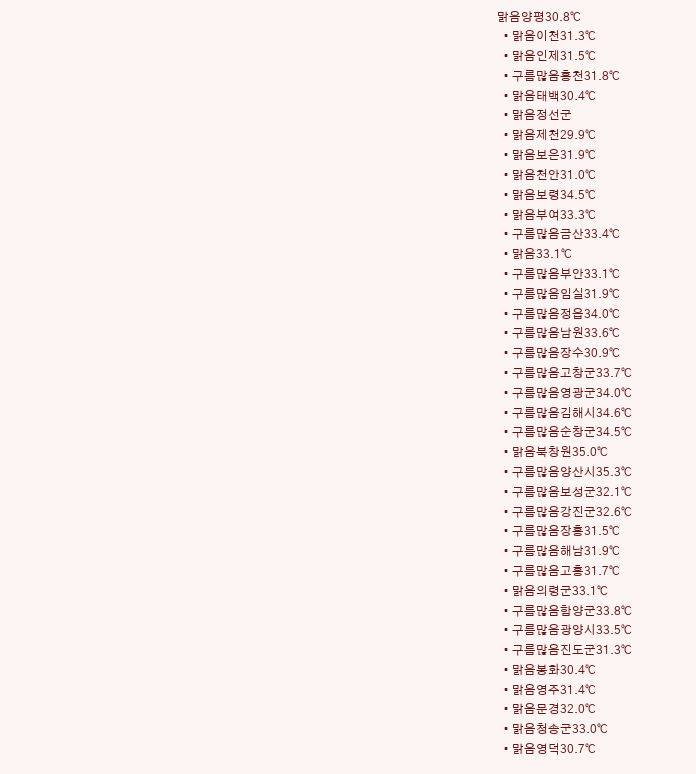맑음양평30.8℃
  • 맑음이천31.3℃
  • 맑음인제31.5℃
  • 구름많음홍천31.8℃
  • 맑음태백30.4℃
  • 맑음정선군
  • 맑음제천29.9℃
  • 맑음보은31.9℃
  • 맑음천안31.0℃
  • 맑음보령34.5℃
  • 맑음부여33.3℃
  • 구름많음금산33.4℃
  • 맑음33.1℃
  • 구름많음부안33.1℃
  • 구름많음임실31.9℃
  • 구름많음정읍34.0℃
  • 구름많음남원33.6℃
  • 구름많음장수30.9℃
  • 구름많음고창군33.7℃
  • 구름많음영광군34.0℃
  • 구름많음김해시34.6℃
  • 구름많음순창군34.5℃
  • 맑음북창원35.0℃
  • 구름많음양산시35.3℃
  • 구름많음보성군32.1℃
  • 구름많음강진군32.6℃
  • 구름많음장흥31.5℃
  • 구름많음해남31.9℃
  • 구름많음고흥31.7℃
  • 맑음의령군33.1℃
  • 구름많음함양군33.8℃
  • 구름많음광양시33.5℃
  • 구름많음진도군31.3℃
  • 맑음봉화30.4℃
  • 맑음영주31.4℃
  • 맑음문경32.0℃
  • 맑음청송군33.0℃
  • 맑음영덕30.7℃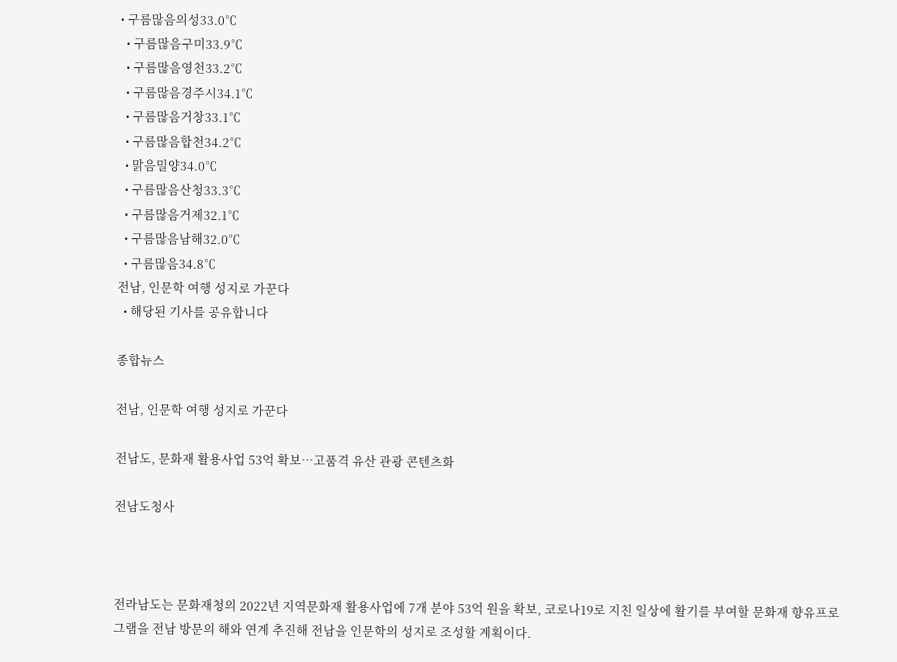• 구름많음의성33.0℃
  • 구름많음구미33.9℃
  • 구름많음영천33.2℃
  • 구름많음경주시34.1℃
  • 구름많음거창33.1℃
  • 구름많음합천34.2℃
  • 맑음밀양34.0℃
  • 구름많음산청33.3℃
  • 구름많음거제32.1℃
  • 구름많음남해32.0℃
  • 구름많음34.8℃
전남, 인문학 여행 성지로 가꾼다
  • 해당된 기사를 공유합니다

종합뉴스

전남, 인문학 여행 성지로 가꾼다

전남도, 문화재 활용사업 53억 확보…고품격 유산 관광 콘텐츠화

전남도청사



전라남도는 문화재청의 2022년 지역문화재 활용사업에 7개 분야 53억 원을 확보, 코로나19로 지친 일상에 활기를 부여할 문화재 향유프로그램을 전남 방문의 해와 연계 추진해 전남을 인문학의 성지로 조성할 계획이다.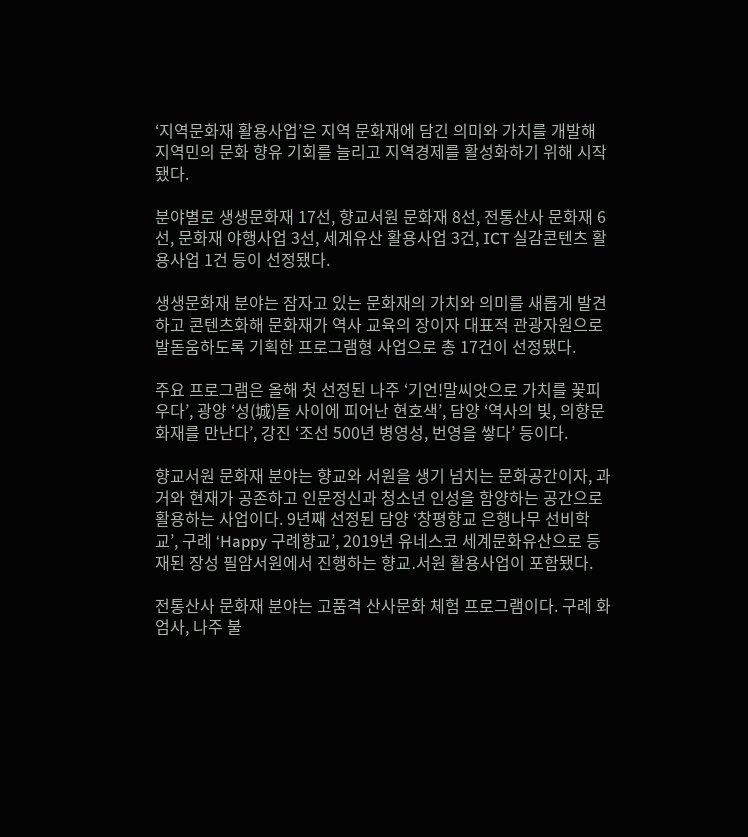‘지역문화재 활용사업’은 지역 문화재에 담긴 의미와 가치를 개발해 지역민의 문화 향유 기회를 늘리고 지역경제를 활성화하기 위해 시작됐다.

분야별로 생생문화재 17선, 향교서원 문화재 8선, 전통산사 문화재 6선, 문화재 야행사업 3선, 세계유산 활용사업 3건, ICT 실감콘텐츠 활용사업 1건 등이 선정됐다.

생생문화재 분야는 잠자고 있는 문화재의 가치와 의미를 새롭게 발견하고 콘텐츠화해 문화재가 역사 교육의 장이자 대표적 관광자원으로 발돋움하도록 기획한 프로그램형 사업으로 총 17건이 선정됐다.

주요 프로그램은 올해 첫 선정된 나주 ‘기언!말씨앗으로 가치를 꽃피우다’, 광양 ‘성(城)돌 사이에 피어난 현호색’, 담양 ‘역사의 빛, 의향문화재를 만난다’, 강진 ‘조선 500년 병영성, 번영을 쌓다’ 등이다.

향교서원 문화재 분야는 향교와 서원을 생기 넘치는 문화공간이자, 과거와 현재가 공존하고 인문정신과 청소년 인성을 함양하는 공간으로 활용하는 사업이다. 9년째 선정된 담양 ‘창평향교 은행나무 선비학교’, 구례 ‘Happy 구례향교’, 2019년 유네스코 세계문화유산으로 등재된 장성 필암서원에서 진행하는 향교․서원 활용사업이 포함됐다.

전통산사 문화재 분야는 고품격 산사문화 체험 프로그램이다. 구례 화엄사, 나주 불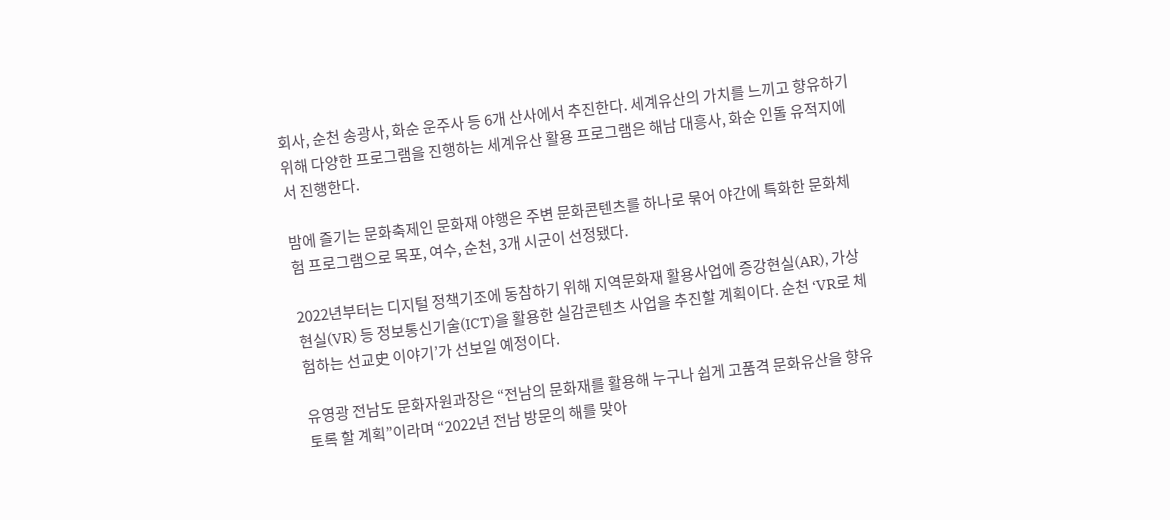회사, 순천 송광사, 화순 운주사 등 6개 산사에서 추진한다. 세계유산의 가치를 느끼고 향유하기 위해 다양한 프로그램을 진행하는 세계유산 활용 프로그램은 해남 대흥사, 화순 인돌 유적지에서 진행한다.

밤에 즐기는 문화축제인 문화재 야행은 주변 문화콘텐츠를 하나로 묶어 야간에 특화한 문화체험 프로그램으로 목포, 여수, 순천, 3개 시군이 선정됐다.

2022년부터는 디지털 정책기조에 동참하기 위해 지역문화재 활용사업에 증강현실(AR), 가상현실(VR) 등 정보통신기술(ICT)을 활용한 실감콘텐츠 사업을 추진할 계획이다. 순천 ‘VR로 체험하는 선교史 이야기’가 선보일 예정이다.

유영광 전남도 문화자원과장은 “전남의 문화재를 활용해 누구나 쉽게 고품격 문화유산을 향유토록 할 계획”이라며 “2022년 전남 방문의 해를 맞아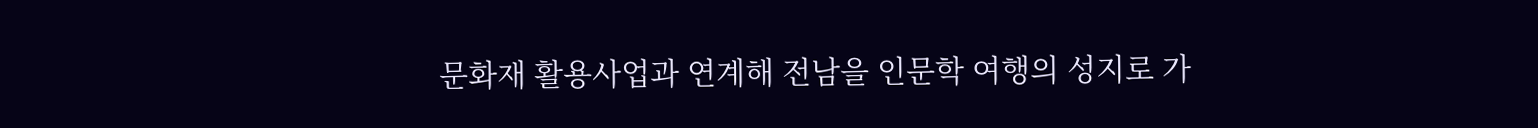문화재 활용사업과 연계해 전남을 인문학 여행의 성지로 가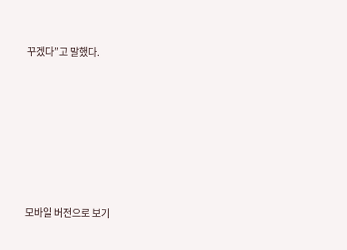꾸겠다”고 말했다.






모바일 버전으로 보기